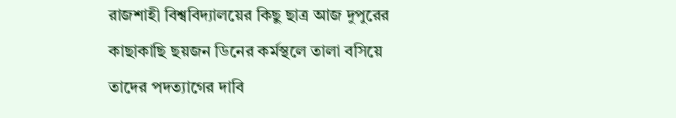রাজশাহী বিশ্ববিদ্যালয়ের কিছু ছাত্র আজ দুপুরের কাছাকাছি ছয়জন ডিনের কর্মস্থলে তালা বসিয়ে তাদের পদত্যাগের দাবি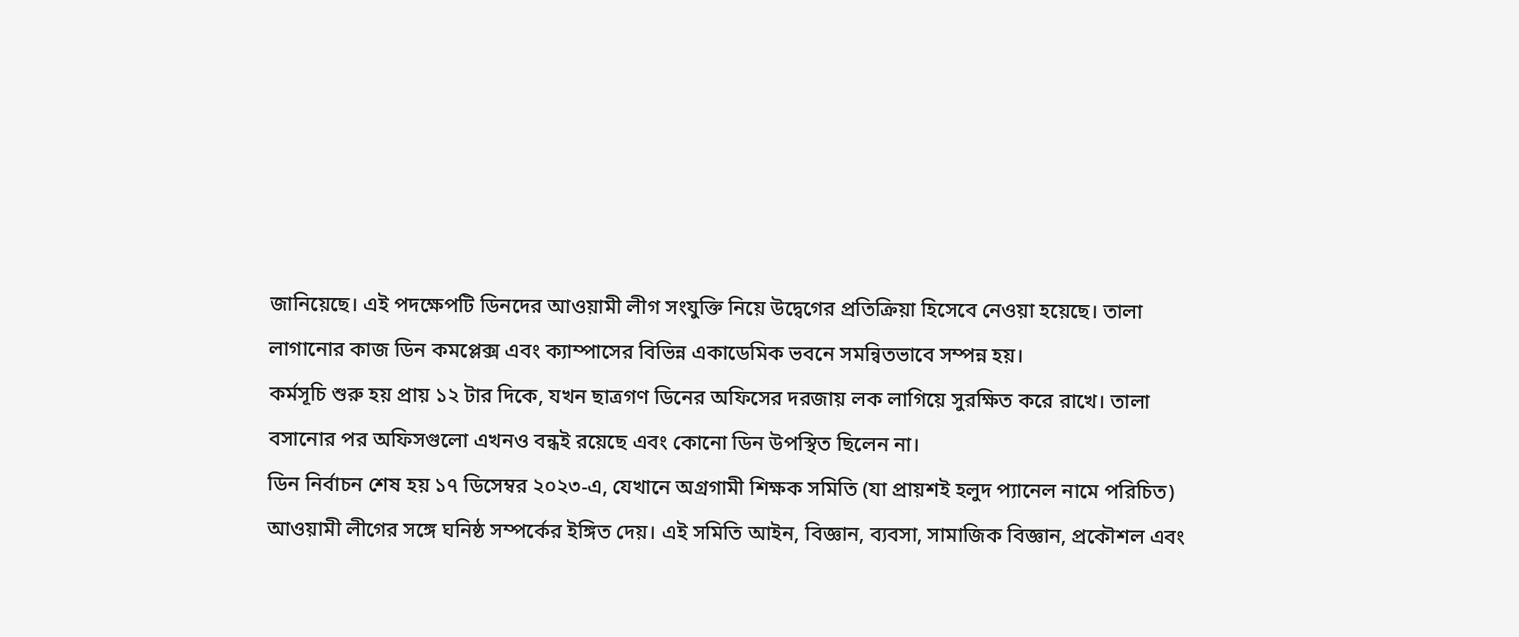জানিয়েছে। এই পদক্ষেপটি ডিনদের আওয়ামী লীগ সংযুক্তি নিয়ে উদ্বেগের প্রতিক্রিয়া হিসেবে নেওয়া হয়েছে। তালা লাগানোর কাজ ডিন কমপ্লেক্স এবং ক্যাম্পাসের বিভিন্ন একাডেমিক ভবনে সমন্বিতভাবে সম্পন্ন হয়।
কর্মসূচি শুরু হয় প্রায় ১২ টার দিকে, যখন ছাত্রগণ ডিনের অফিসের দরজায় লক লাগিয়ে সুরক্ষিত করে রাখে। তালা বসানোর পর অফিসগুলো এখনও বন্ধই রয়েছে এবং কোনো ডিন উপস্থিত ছিলেন না।
ডিন নির্বাচন শেষ হয় ১৭ ডিসেম্বর ২০২৩-এ, যেখানে অগ্রগামী শিক্ষক সমিতি (যা প্রায়শই হলুদ প্যানেল নামে পরিচিত) আওয়ামী লীগের সঙ্গে ঘনিষ্ঠ সম্পর্কের ইঙ্গিত দেয়। এই সমিতি আইন, বিজ্ঞান, ব্যবসা, সামাজিক বিজ্ঞান, প্রকৌশল এবং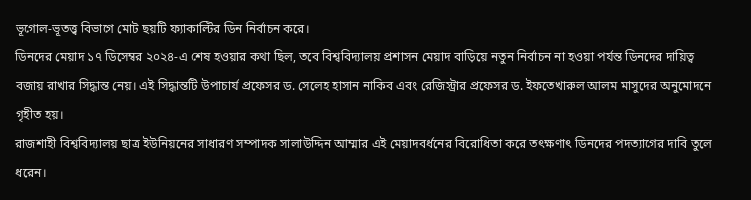ভূগোল-ভূতত্ত্ব বিভাগে মোট ছয়টি ফ্যাকাল্টির ডিন নির্বাচন করে।
ডিনদের মেয়াদ ১৭ ডিসেম্বর ২০২৪-এ শেষ হওয়ার কথা ছিল, তবে বিশ্ববিদ্যালয় প্রশাসন মেয়াদ বাড়িয়ে নতুন নির্বাচন না হওয়া পর্যন্ত ডিনদের দায়িত্ব বজায় রাখার সিদ্ধান্ত নেয়। এই সিদ্ধান্তটি উপাচার্য প্রফেসর ড. সেলেহ হাসান নাকিব এবং রেজিস্ট্রার প্রফেসর ড. ইফতেখারুল আলম মাসুদের অনুমোদনে গৃহীত হয়।
রাজশাহী বিশ্ববিদ্যালয় ছাত্র ইউনিয়নের সাধারণ সম্পাদক সালাউদ্দিন আম্মার এই মেয়াদবর্ধনের বিরোধিতা করে তৎক্ষণাৎ ডিনদের পদত্যাগের দাবি তুলে ধরেন।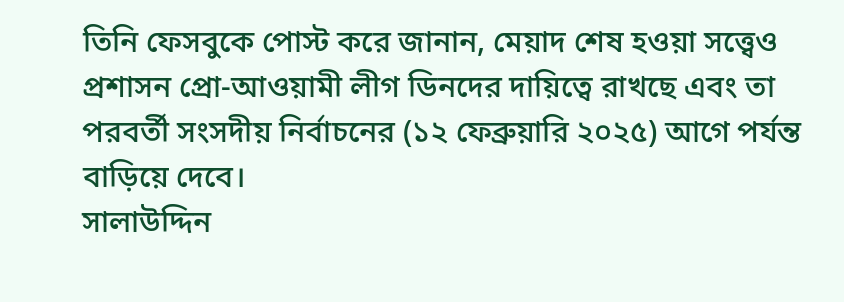তিনি ফেসবুকে পোস্ট করে জানান, মেয়াদ শেষ হওয়া সত্ত্বেও প্রশাসন প্রো-আওয়ামী লীগ ডিনদের দায়িত্বে রাখছে এবং তা পরবর্তী সংসদীয় নির্বাচনের (১২ ফেব্রুয়ারি ২০২৫) আগে পর্যন্ত বাড়িয়ে দেবে।
সালাউদ্দিন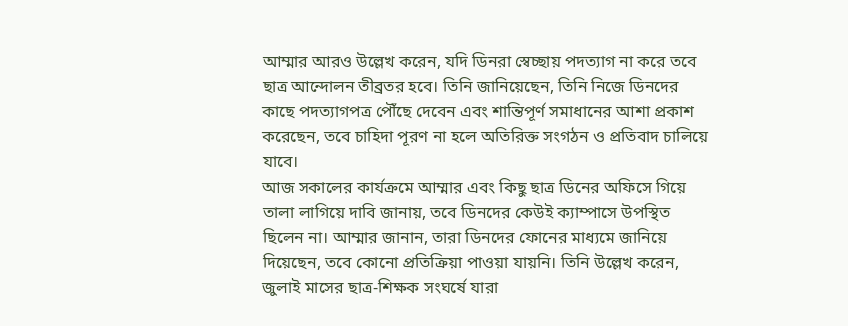আম্মার আরও উল্লেখ করেন, যদি ডিনরা স্বেচ্ছায় পদত্যাগ না করে তবে ছাত্র আন্দোলন তীব্রতর হবে। তিনি জানিয়েছেন, তিনি নিজে ডিনদের কাছে পদত্যাগপত্র পৌঁছে দেবেন এবং শান্তিপূর্ণ সমাধানের আশা প্রকাশ করেছেন, তবে চাহিদা পূরণ না হলে অতিরিক্ত সংগঠন ও প্রতিবাদ চালিয়ে যাবে।
আজ সকালের কার্যক্রমে আম্মার এবং কিছু ছাত্র ডিনের অফিসে গিয়ে তালা লাগিয়ে দাবি জানায়, তবে ডিনদের কেউই ক্যাম্পাসে উপস্থিত ছিলেন না। আম্মার জানান, তারা ডিনদের ফোনের মাধ্যমে জানিয়ে দিয়েছেন, তবে কোনো প্রতিক্রিয়া পাওয়া যায়নি। তিনি উল্লেখ করেন, জুলাই মাসের ছাত্র-শিক্ষক সংঘর্ষে যারা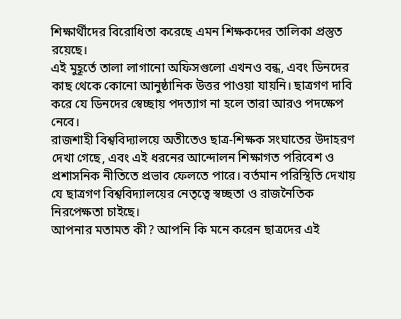শিক্ষার্থীদের বিরোধিতা করেছে এমন শিক্ষকদের তালিকা প্রস্তুত রয়েছে।
এই মুহূর্তে তালা লাগানো অফিসগুলো এখনও বন্ধ, এবং ডিনদের কাছ থেকে কোনো আনুষ্ঠানিক উত্তর পাওয়া যায়নি। ছাত্রগণ দাবি করে যে ডিনদের স্বেচ্ছায় পদত্যাগ না হলে তারা আরও পদক্ষেপ নেবে।
রাজশাহী বিশ্ববিদ্যালয়ে অতীতেও ছাত্র-শিক্ষক সংঘাতের উদাহরণ দেখা গেছে, এবং এই ধরনের আন্দোলন শিক্ষাগত পরিবেশ ও প্রশাসনিক নীতিতে প্রভাব ফেলতে পারে। বর্তমান পরিস্থিতি দেখায় যে ছাত্রগণ বিশ্ববিদ্যালয়ের নেতৃত্বে স্বচ্ছতা ও রাজনৈতিক নিরপেক্ষতা চাইছে।
আপনার মতামত কী? আপনি কি মনে করেন ছাত্রদের এই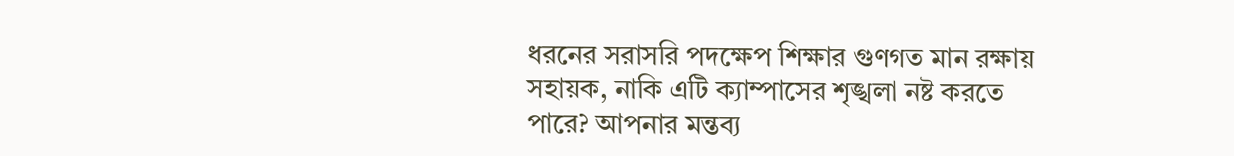ধরনের সরাসরি পদক্ষেপ শিক্ষার গুণগত মান রক্ষায় সহায়ক, নাকি এটি ক্যাম্পাসের শৃঙ্খলা নষ্ট করতে পারে? আপনার মন্তব্য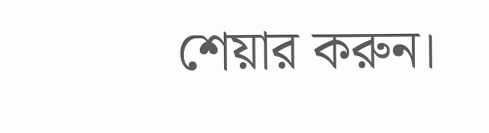শেয়ার করুন।